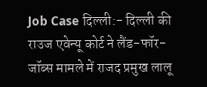Job Case दिल्ली:- दिल्ली की राउज एवेन्यू कोर्ट ने लैंड-फॉर-जॉब्स मामले में राजद प्रमुख लालू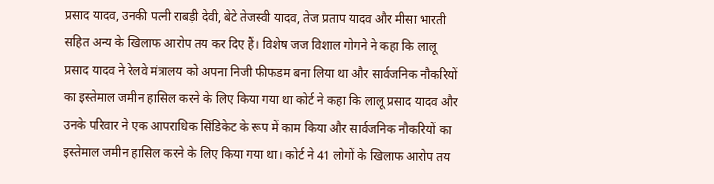प्रसाद यादव, उनकी पत्नी राबड़ी देवी, बेटे तेजस्वी यादव, तेज प्रताप यादव और मीसा भारती सहित अन्य के खिलाफ आरोप तय कर दिए हैं। विशेष जज विशाल गोगने ने कहा कि लालू प्रसाद यादव ने रेलवे मंत्रालय को अपना निजी फीफडम बना लिया था और सार्वजनिक नौकरियों का इस्तेमाल जमीन हासिल करने के लिए किया गया था कोर्ट ने कहा कि लालू प्रसाद यादव और उनके परिवार ने एक आपराधिक सिंडिकेट के रूप में काम किया और सार्वजनिक नौकरियों का इस्तेमाल जमीन हासिल करने के लिए किया गया था। कोर्ट ने 41 लोगों के खिलाफ आरोप तय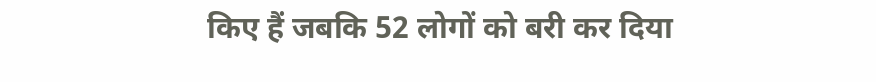किए हैं जबकि 52 लोगों को बरी कर दिया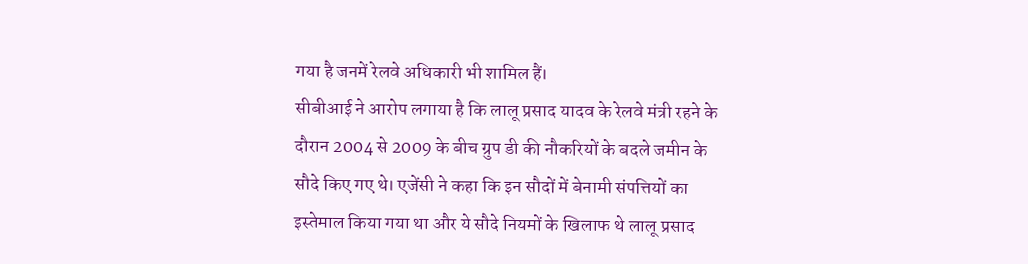गया है जनमें रेलवे अधिकारी भी शामिल हैं।
सीबीआई ने आरोप लगाया है कि लालू प्रसाद यादव के रेलवे मंत्री रहने के दौरान 2004 से 2009 के बीच ग्रुप डी की नौकरियों के बदले जमीन के सौदे किए गए थे। एजेंसी ने कहा कि इन सौदों में बेनामी संपत्तियों का इस्तेमाल किया गया था और ये सौदे नियमों के खिलाफ थे लालू प्रसाद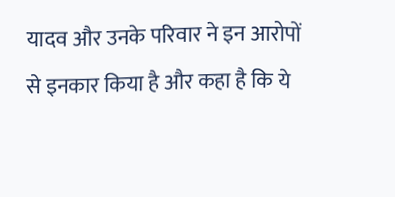यादव और उनके परिवार ने इन आरोपों से इनकार किया है और कहा है कि ये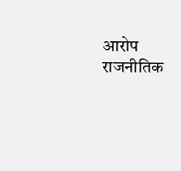आरोप राजनीतिक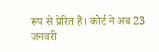रूप से प्रेरित हैं। कोर्ट ने अब 23 जनवरी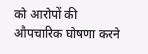को आरोपों की औपचारिक घोषणा करने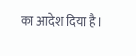का आदेश दिया है।